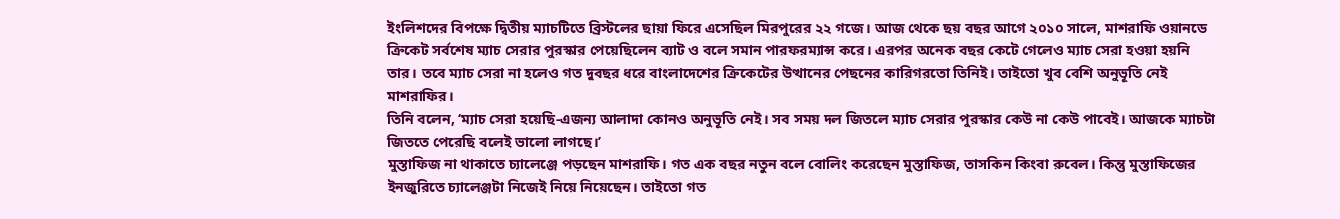ইংলিশদের বিপক্ষে দ্বিতীয় ম্যাচটিতে ব্রিস্টলের ছায়া ফিরে এসেছিল মিরপুরের ২২ গজে। আজ থেকে ছয় বছর আগে ২০১০ সালে, মাশরাফি ওয়ানডে ক্রিকেট সর্বশেষ ম্যাচ সেরার পুরস্কার পেয়েছিলেন ব্যাট ও বলে সমান পারফরম্যান্স করে। এরপর অনেক বছর কেটে গেলেও ম্যাচ সেরা হওয়া হয়নি তার। তবে ম্যাচ সেরা না হলেও গত দুবছর ধরে বাংলাদেশের ক্রিকেটের উত্থানের পেছনের কারিগরতো তিনিই। তাইতো খুব বেশি অনুভূতি নেই মাশরাফির।
তিনি বলেন, ‘ম্যাচ সেরা হয়েছি-এজন্য আলাদা কোনও অনুভূতি নেই। সব সময় দল জিতলে ম্যাচ সেরার পুরস্কার কেউ না কেউ পাবেই। আজকে ম্যাচটা জিততে পেরেছি বলেই ভালো লাগছে।’
মুস্তাফিজ না থাকাতে চ্যালেঞ্জে পড়ছেন মাশরাফি। গত এক বছর নতুন বলে বোলিং করেছেন মুস্তাফিজ, তাসকিন কিংবা রুবেল। কিন্তু মুস্তাফিজের ইনজুরিতে চ্যালেঞ্জটা নিজেই নিয়ে নিয়েছেন। তাইতো গত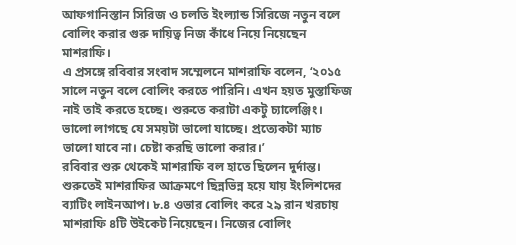আফগানিস্তান সিরিজ ও চলতি ইংল্যান্ড সিরিজে নতুন বলে বোলিং করার গুরু দায়িত্ব নিজ কাঁধে নিয়ে নিয়েছেন মাশরাফি।
এ প্রসঙ্গে রবিবার সংবাদ সম্মেলনে মাশরাফি বলেন, ‘২০১৫ সালে নতুন বলে বোলিং করতে পারিনি। এখন হয়ত মুস্তাফিজ নাই তাই করতে হচ্ছে। শুরুতে করাটা একটু চ্যালেঞ্জিং। ভালো লাগছে যে সময়টা ভালো যাচ্ছে। প্রত্যেকটা ম্যাচ ভালো যাবে না। চেষ্টা করছি ভালো করার।’
রবিবার শুরু থেকেই মাশরাফি বল হাতে ছিলেন দুর্দান্ত। শুরুতেই মাশরাফির আক্রমণে ছিন্নভিন্ন হয়ে যায় ইংলিশদের ব্যাটিং লাইনআপ। ৮.৪ ওভার বোলিং করে ২৯ রান খরচায় মাশরাফি ৪টি উইকেট নিয়েছেন। নিজের বোলিং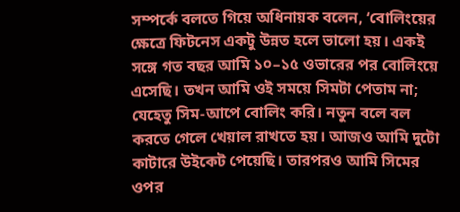সম্পর্কে বলতে গিয়ে অধিনায়ক বলেন, ‘বোলিংয়ের ক্ষেত্রে ফিটনেস একটু উন্নত হলে ভালো হয়। একই সঙ্গে গত বছর আমি ১০–১৫ ওভারের পর বোলিংয়ে এসেছি। তখন আমি ওই সময়ে সিমটা পেতাম না; যেহেতু সিম-আপে বোলিং করি। নতুন বলে বল করতে গেলে খেয়াল রাখতে হয়। আজও আমি দুটো কাটারে উইকেট পেয়েছি। তারপরও আমি সিমের ওপর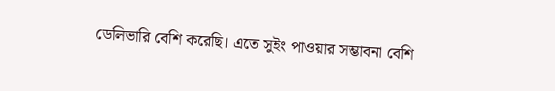ডেলিভারি বেশি করেছি। এতে সুইং পাওয়ার সম্ভাবনা বেশি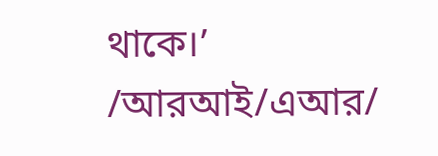থাকে।’
/আরআই/এআর/